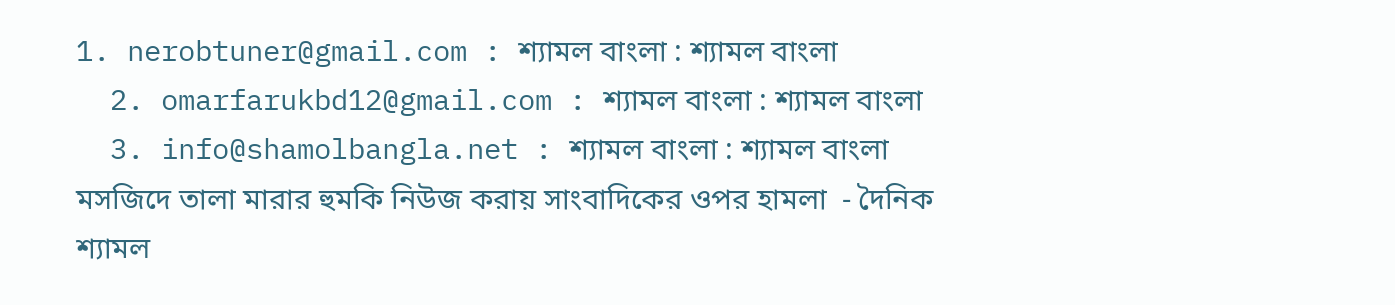1. nerobtuner@gmail.com : শ্যামল বাংলা : শ্যামল বাংলা
  2. omarfarukbd12@gmail.com : শ্যামল বাংলা : শ্যামল বাংলা
  3. info@shamolbangla.net : শ্যামল বাংলা : শ্যামল বাংলা
মসজিদে তালা মারার হুমকি নিউজ করায় সাংবাদিকের ওপর হামলা  - দৈনিক শ্যামল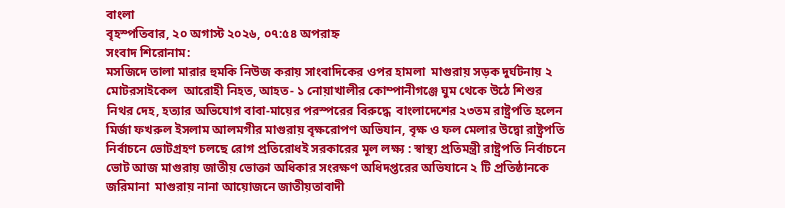বাংলা
বৃহস্পতিবার, ২০ অগাস্ট ২০২৬, ০৭:৫৪ অপরাহ্ন
সংবাদ শিরোনাম:
মসজিদে তালা মারার হুমকি নিউজ করায় সাংবাদিকের ওপর হামলা  মাগুরায় সড়ক দুর্ঘটনায় ২ মোটরসাইকেল  আরোহী নিহত, আহত- ১ নোয়াখালীর কোম্পানীগঞ্জে ঘুম থেকে উঠে শিশুর নিথর দেহ, হত্যার অভিযোগ বাবা-মায়ের পরস্পরের বিরুদ্ধে  বাংলাদেশের ২৩তম রাষ্ট্রপতি হলেন মির্জা ফখরুল ইসলাম আলমগীর মাগুরায় বৃক্ষরোপণ অভিযান, বৃক্ষ ও ফল মেলার উদ্বো রাষ্ট্রপতি নির্বাচনে ভোটগ্রহণ চলছে রোগ প্রতিরোধই সরকারের মূল লক্ষ্য : স্বাস্থ্য প্রতিমন্ত্রী রাষ্ট্রপতি নির্বাচনে ভোট আজ মাগুরায় জাতীয় ভোক্তা অধিকার সংরক্ষণ অধিদপ্তরের অভিযানে ২ টি প্রতিষ্ঠানকে জরিমানা  মাগুরায় নানা আয়োজনে জাতীয়তাবাদী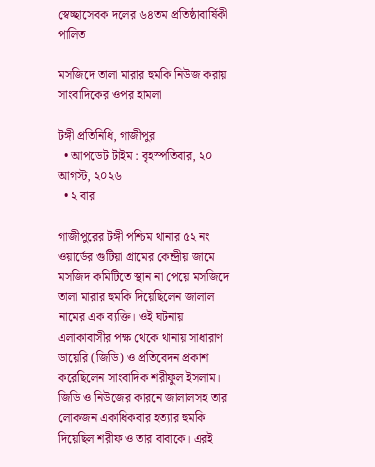স্বেচ্ছাসেবক দলের ৬৪তম প্রতিষ্ঠাবার্ষিকী পালিত

মসজিদে তালা মারার হুমকি নিউজ করায় সাংবাদিকের ওপর হামলা

টঙ্গী প্রতিনিধি, গাজীপুর
  • আপডেট টাইম : বৃহস্পতিবার, ২০ আগস্ট, ২০২৬
  • ২ বার

গাজীপুরের টঙ্গী পশ্চিম থানার ৫২ নং ওয়ার্ডের গুটিয়া গ্রামের কেন্দ্রীয় জামে মসজিদ কমিটিতে স্থান না পেয়ে মসজিদে তালা মারার হুমকি দিয়েছিলেন জালাল নামের এক ব্যক্তি। ওই ঘটনায় এলাকাবাসীর পক্ষ থেকে থানায় সাধারাণ ডায়েরি (জিডি) ও প্রতিবেদন প্রকাশ করেছিলেন সাংবাদিক শরীফুল ইসলাম। জিডি ও নিউজের কারনে জালালসহ তার লোকজন একাধিকবার হত্যার হুমকি দিয়েছিল শরীফ ও তার বাবাকে। এরই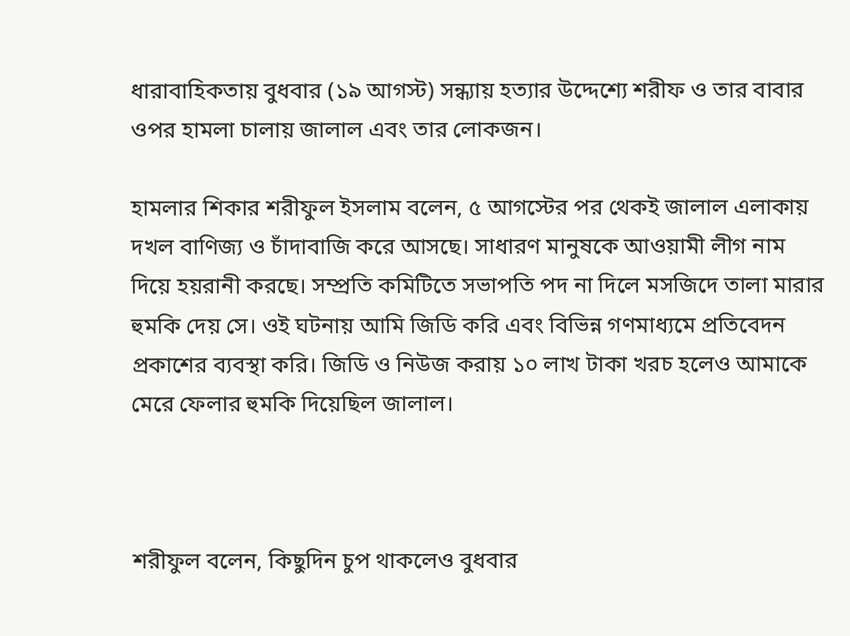ধারাবাহিকতায় বুধবার (১৯ আগস্ট) সন্ধ্যায় হত্যার উদ্দেশ্যে শরীফ ও তার বাবার ওপর হামলা চালায় জালাল এবং তার লোকজন।

হামলার শিকার শরীফুল ইসলাম বলেন, ৫ আগস্টের পর থেকই জালাল এলাকায় দখল বাণিজ্য ও চাঁদাবাজি করে আসছে। সাধারণ মানুষকে আওয়ামী লীগ নাম দিয়ে হয়রানী করছে। সম্প্রতি কমিটিতে সভাপতি পদ না দিলে মসজিদে তালা মারার হুমকি দেয় সে। ওই ঘটনায় আমি জিডি করি এবং বিভিন্ন গণমাধ্যমে প্রতিবেদন প্রকাশের ব্যবস্থা করি। জিডি ও নিউজ করায় ১০ লাখ টাকা খরচ হলেও আমাকে মেরে ফেলার হুমকি দিয়েছিল জালাল।



শরীফুল বলেন, কিছুদিন চুপ থাকলেও বুধবার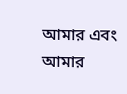আমার এবং আমার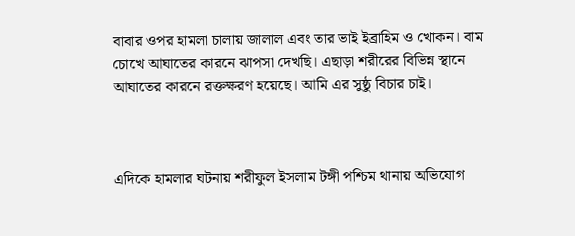বাবার ওপর হামলা চালায় জালাল এবং তার ভাই ইব্রাহিম ও খোকন। বাম চোখে আঘাতের কারনে ঝাপসা দেখছি। এছাড়া শরীরের বিভিন্ন স্থানে আঘাতের কারনে রক্তক্ষরণ হয়েছে। আমি এর সুষ্ঠু বিচার চাই।



এদিকে হামলার ঘটনায় শরীফুল ইসলাম টঙ্গী পশ্চিম থানায় অভিযোগ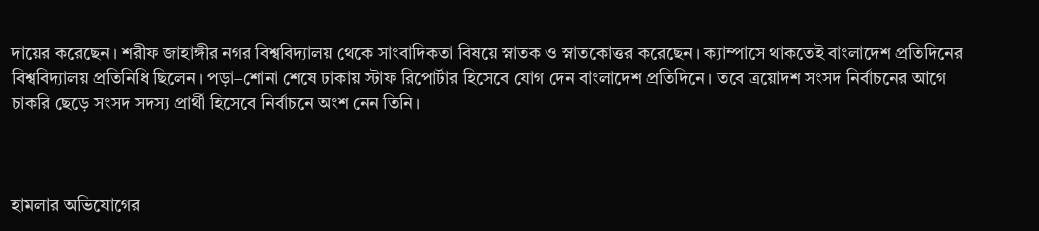দায়ের করেছেন। শরীফ জাহাঙ্গীর নগর বিশ্ববিদ্যালয় থেকে সাংবাদিকতা বিষয়ে স্নাতক ও স্নাতকোত্তর করেছেন। ক্যাম্পাসে থাকতেই বাংলাদেশ প্রতিদিনের বিশ্ববিদ্যালয় প্রতিনিধি ছিলেন। পড়া–শোনা শেষে ঢাকায় স্টাফ রিপোর্টার হিসেবে যোগ দেন বাংলাদেশ প্রতিদিনে। তবে ত্রয়োদশ সংসদ নির্বাচনের আগে চাকরি ছেড়ে সংসদ সদস্য প্রার্থী হিসেবে নির্বাচনে অংশ নেন তিনি।



হামলার অভিযোগের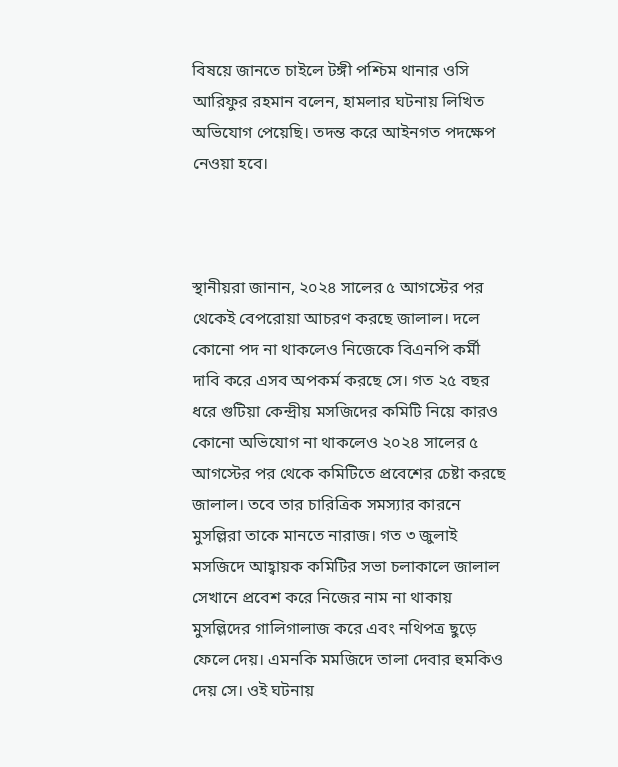বিষয়ে জানতে চাইলে টঙ্গী পশ্চিম থানার ওসি আরিফুর রহমান বলেন, হামলার ঘটনায় লিখিত অভিযোগ পেয়েছি। তদন্ত করে আইনগত পদক্ষেপ নেওয়া হবে।



স্থানীয়রা জানান, ২০২৪ সালের ৫ আগস্টের পর থেকেই বেপরোয়া আচরণ করছে জালাল। দলে কোনো পদ না থাকলেও নিজেকে বিএনপি কর্মী দাবি করে এসব অপকর্ম করছে সে। গত ২৫ বছর ধরে গুটিয়া কেন্দ্রীয় মসজিদের কমিটি নিয়ে কারও কোনো অভিযোগ না থাকলেও ২০২৪ সালের ৫ আগস্টের পর থেকে কমিটিতে প্রবেশের চেষ্টা করছে জালাল। তবে তার চারিত্রিক সমস্যার কারনে মুসল্লিরা তাকে মানতে নারাজ। গত ৩ জুলাই মসজিদে আহ্বায়ক কমিটির সভা চলাকালে জালাল সেখানে প্রবেশ করে নিজের নাম না থাকায় মুসল্লিদের গালিগালাজ করে এবং নথিপত্র ছুড়ে ফেলে দেয়। এমনকি মমজিদে তালা দেবার হুমকিও দেয় সে। ওই ঘটনায়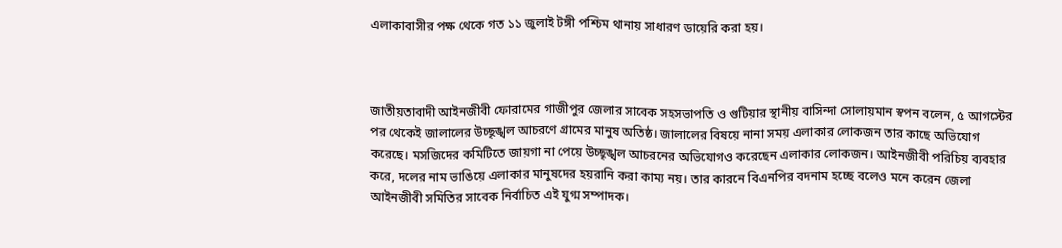এলাকাবাসীর পক্ষ থেকে গত ১১ জুলাই টঙ্গী পশ্চিম থানায় সাধারণ ডায়েরি করা হয়।



জাতীয়তাবাদী আইনজীবী ফোরামের গাজীপুর জেলার সাবেক সহসভাপতি ও গুটিয়ার স্থানীয় বাসিন্দা সোলায়মান স্বপন বলেন, ৫ আগস্টের পর থেকেই জালালের উচ্ছৃঙ্খল আচরণে গ্রামের মানুষ অতিষ্ঠ। জালালের বিষয়ে নানা সময় এলাকার লোকজন তার কাছে অভিযোগ করেছে। মসজিদের কমিটিতে জায়গা না পেয়ে উচ্ছৃঙ্খল আচরনের অভিযোগও করেছেন এলাকার লোকজন। আইনজীবী পরিচিয় ব্যবহার করে, দলের নাম ভাঙিয়ে এলাকার মানুষদের হয়রানি করা কাম্য নয়। তার কারনে বিএনপির বদনাম হচ্ছে বলেও মনে করেন জেলা আইনজীবী সমিতির সাবেক নির্বাচিত এই যুগ্ম সম্পাদক।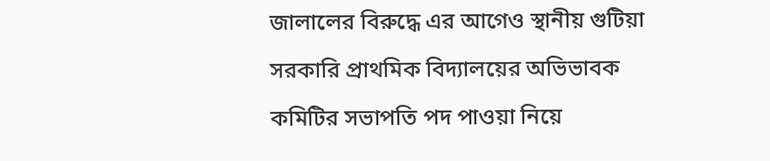জালালের বিরুদ্ধে এর আগেও স্থানীয় গুটিয়া সরকারি প্রাথমিক বিদ্যালয়ের অভিভাবক কমিটির সভাপতি পদ পাওয়া নিয়ে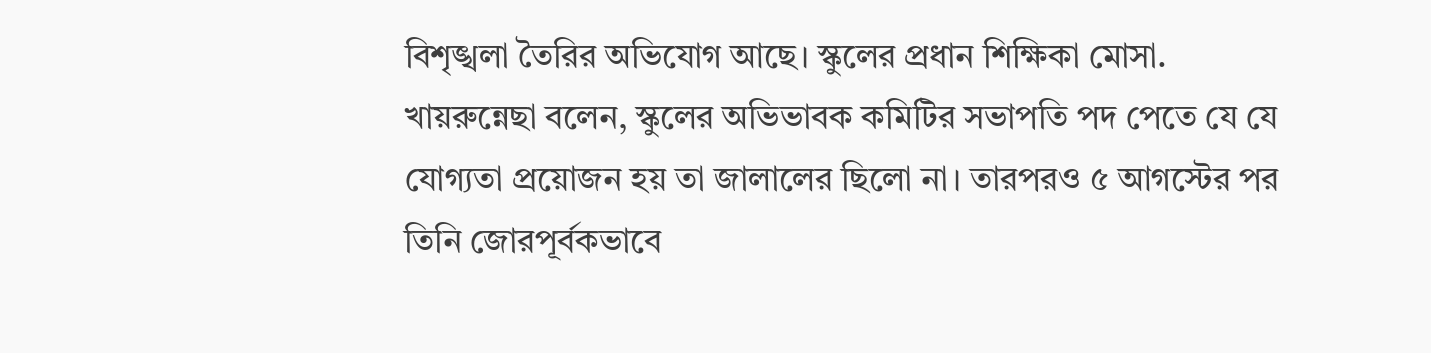বিশৃঙ্খলা তৈরির অভিযোগ আছে। স্কুলের প্রধান শিক্ষিকা মোসা. খায়রুন্নেছা বলেন, স্কুলের অভিভাবক কমিটির সভাপতি পদ পেতে যে যে যোগ্যতা প্রয়োজন হয় তা জালালের ছিলো না। তারপরও ৫ আগস্টের পর তিনি জোরপূর্বকভাবে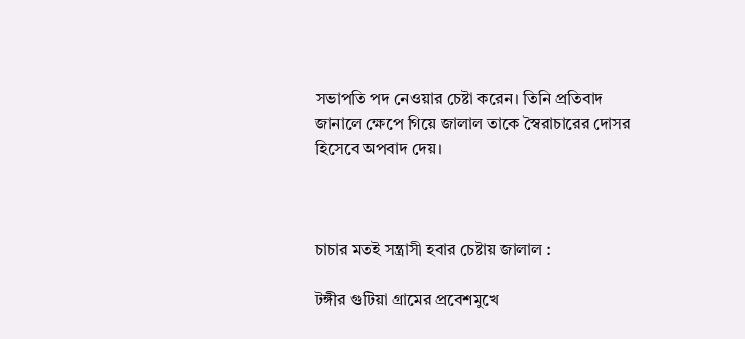সভাপতি পদ নেওয়ার চেষ্টা করেন। তিনি প্রতিবাদ জানালে ক্ষেপে গিয়ে জালাল তাকে স্বৈরাচারের দোসর হিসেবে অপবাদ দেয়।



চাচার মতই সন্ত্রাসী হবার চেষ্টায় জালাল :

টঙ্গীর গুটিয়া গ্রামের প্রবেশমুখে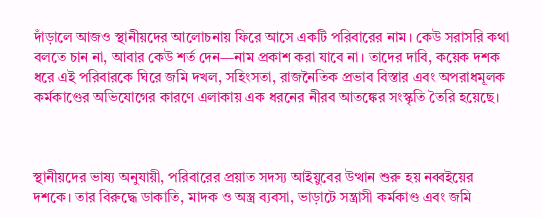দাঁড়ালে আজও স্থানীয়দের আলোচনায় ফিরে আসে একটি পরিবারের নাম। কেউ সরাসরি কথা বলতে চান না, আবার কেউ শর্ত দেন—নাম প্রকাশ করা যাবে না। তাদের দাবি, কয়েক দশক ধরে এই পরিবারকে ঘিরে জমি দখল, সহিংসতা, রাজনৈতিক প্রভাব বিস্তার এবং অপরাধমূলক কর্মকাণ্ডের অভিযোগের কারণে এলাকায় এক ধরনের নীরব আতঙ্কের সংস্কৃতি তৈরি হয়েছে।



স্থানীয়দের ভাষ্য অনুযায়ী, পরিবারের প্রয়াত সদস্য আইয়ুবের উত্থান শুরু হয় নব্বইয়ের দশকে। তার বিরুদ্ধে ডাকাতি, মাদক ও অস্ত্র ব্যবসা, ভাড়াটে সন্ত্রাসী কর্মকাণ্ড এবং জমি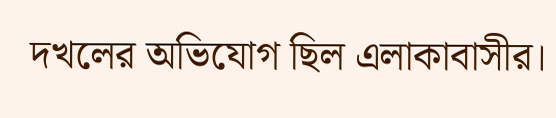দখলের অভিযোগ ছিল এলাকাবাসীর।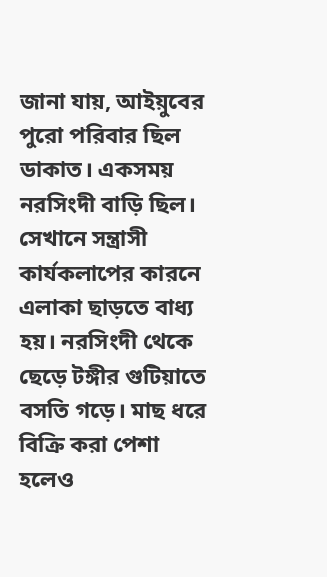জানা যায়, আইয়ুবের পুরো পরিবার ছিল ডাকাত। একসময় নরসিংদী বাড়ি ছিল। সেখানে সন্ত্রাসী কার্যকলাপের কারনে এলাকা ছাড়তে বাধ্য হয়। নরসিংদী থেকে ছেড়ে টঙ্গীর গুটিয়াতে বসতি গড়ে। মাছ ধরে বিক্রি করা পেশা হলেও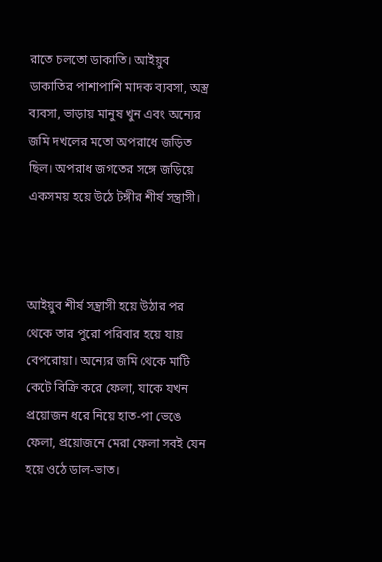রাতে চলতো ডাকাতি। আইয়ুব ডাকাতির পাশাপাশি মাদক ব্যবসা, অস্ত্র ব্যবসা, ভাড়ায় মানুষ খুন এবং অন্যের জমি দখলের মতো অপরাধে জড়িত ছিল। অপরাধ জগতের সঙ্গে জড়িয়ে একসময় হয়ে উঠে টঙ্গীর শীর্ষ সন্ত্রাসী।



আইয়ুব শীর্ষ সন্ত্রাসী হয়ে উঠার পর থেকে তার পুরো পরিবার হয়ে যায় বেপরোয়া। অন্যের জমি থেকে মাটি কেটে বিক্রি করে ফেলা, যাকে যখন প্রয়োজন ধরে নিয়ে হাত-পা ভেঙে ফেলা, প্রয়োজনে মেরা ফেলা সবই যেন হয়ে ওঠে ডাল-ভাত।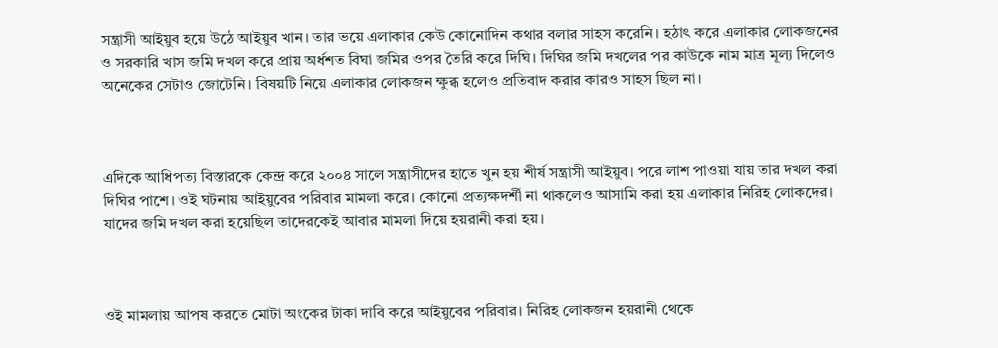সন্ত্রাসী আইয়ুব হয়ে উঠে আইয়ুব খান। তার ভয়ে এলাকার কেউ কোনোদিন কথার বলার সাহস করেনি। হঠাৎ করে এলাকার লোকজনের ও সরকারি খাস জমি দখল করে প্রায় অর্ধশত বিঘা জমির ওপর তৈরি করে দিঘি। দিঘির জমি দখলের পর কাউকে নাম মাত্র মূল্য দিলেও অনেকের সেটাও জোটেনি। বিষয়টি নিয়ে এলাকার লোকজন ক্ষুব্ধ হলেও প্রতিবাদ করার কারও সাহস ছিল না।



এদিকে আধিপত্য বিস্তারকে কেন্দ্র করে ২০০৪ সালে সন্ত্রাসীদের হাতে খুন হয় শীর্ষ সন্ত্রাসী আইয়ুব। পরে লাশ পাওয়া যায় তার দখল করা দিঘির পাশে। ওই ঘটনায় আইয়ুবের পরিবার মামলা করে। কোনো প্রত্যক্ষদর্শী না থাকলেও আসামি করা হয় এলাকার নিরিহ লোকদের। যাদের জমি দখল করা হয়েছিল তাদেরকেই আবার মামলা দিয়ে হয়রানী করা হয়।



ওই মামলায় আপষ করতে মোটা অংকের টাকা দাবি করে আইয়ুবের পরিবার। নিরিহ লোকজন হয়রানী থেকে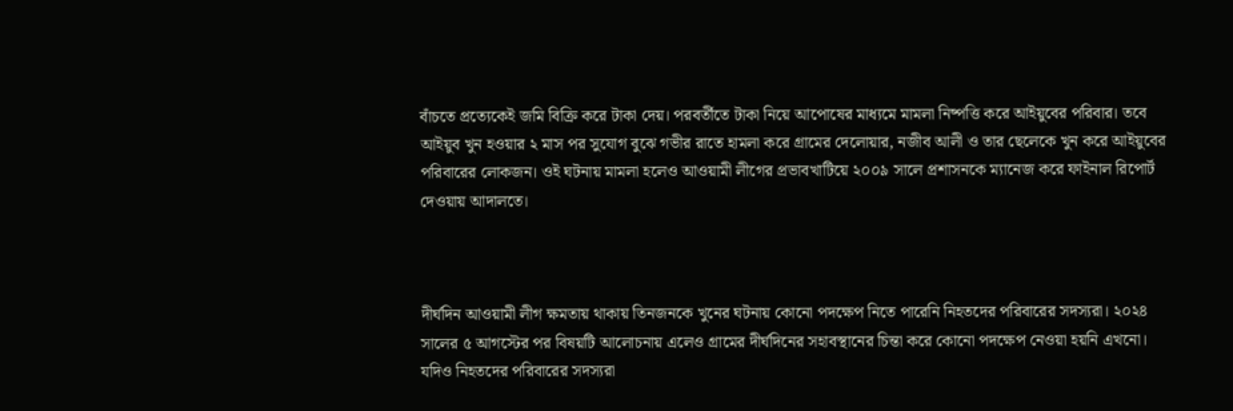বাঁচতে প্রত্যেকেই জমি বিক্রি করে টাকা দেয়। পরবর্তীতে টাকা নিয়ে আপোষের মাধ্যমে মামলা নিষ্পত্তি করে আইয়ুবের পরিবার। তবে আইয়ুব খুন হওয়ার ২ মাস পর সুযোগ বুঝে গভীর রাতে হামলা করে গ্রামের দেলোয়ার, নজীব আলী ও তার ছেলেকে খুন করে আইয়ুবের পরিবারের লোকজন। ওই ঘটনায় মামলা হলেও আওয়ামী লীগের প্রভাবখাটিয়ে ২০০৯ সালে প্রশাসনকে ম্যানেজ করে ফাইনাল রিপোর্ট দেওয়ায় আদালতে।



দীর্ঘদিন আওয়ামী লীগ ক্ষমতায় থাকায় তিনজনকে খুনের ঘটনায় কোনো পদক্ষেপ নিতে পারেনি নিহতদের পরিবারের সদস্যরা। ২০২৪ সালের ৫ আগস্টের পর বিষয়টি আলোচনায় এলেও গ্রামের দীর্ঘদিনের সহাবস্থানের চিন্তা করে কোনো পদক্ষেপ নেওয়া হয়নি এখনো। যদিও নিহতদের পরিবারের সদস্যরা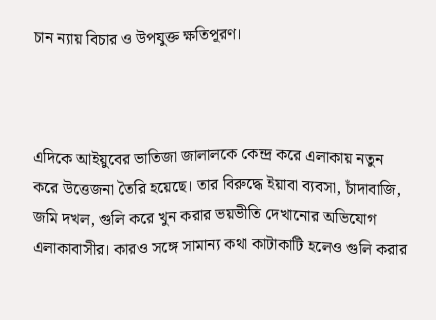চান ন্যায় বিচার ও উপযুক্ত ক্ষতিপূরণ।



এদিকে আইয়ুবের ভাতিজা জালালকে কেন্দ্র করে এলাকায় নতুন করে উত্তেজনা তৈরি হয়েছে। তার বিরুদ্ধে ইয়াবা ব্যবসা, চাঁদাবাজি, জমি দখল, গুলি করে খুন করার ভয়ভীতি দেখানোর অভিযোগ এলাকাবাসীর। কারও সঙ্গে সামান্য কথা কাটাকাটি হলেও গুলি করার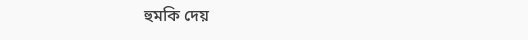হুমকি দেয়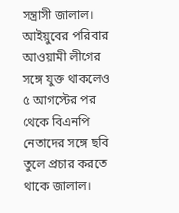সন্ত্রাসী জালাল। আইয়ুবের পরিবার আওয়ামী লীগের সঙ্গে যুক্ত থাকলেও ৫ আগস্টের পর থেকে বিএনপি নেতাদের সঙ্গে ছবি তুলে প্রচার করতে থাকে জালাল।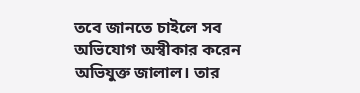তবে জানতে চাইলে সব অভিযোগ অস্বীকার করেন অভিযুক্ত জালাল। তার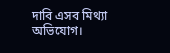দাবি এসব মিথ্যা অভিযোগ।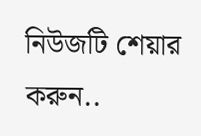নিউজটি শেয়ার করুন..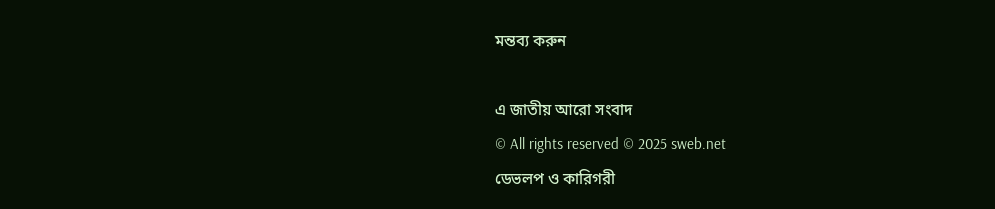মন্তব্য করুন

এ জাতীয় আরো সংবাদ
© All rights reserved © 2025 sweb.net
ডেভলপ ও কারিগরী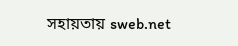সহায়তায় sweb.net